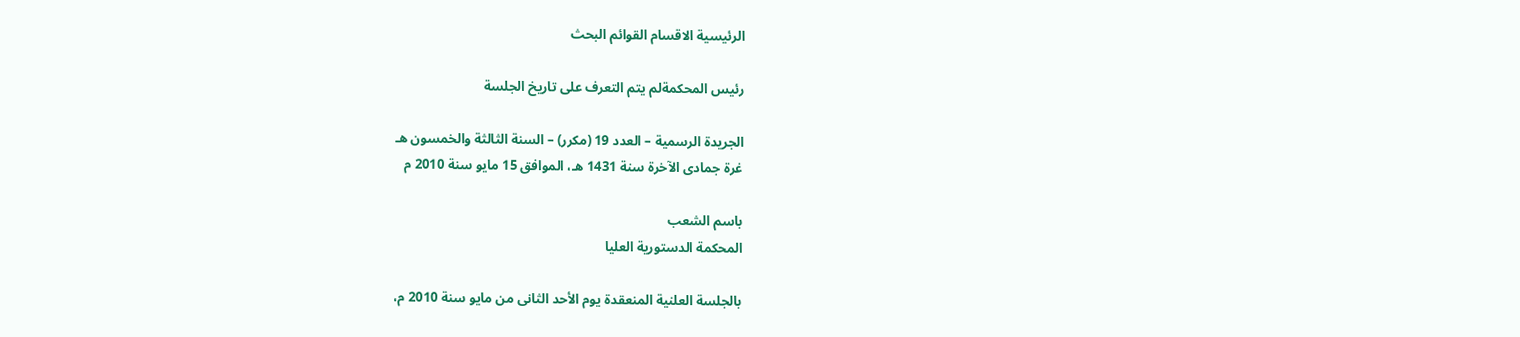الرئيسية الاقسام القوائم البحث

رئيس المحكمةلم يتم التعرف على تاريخ الجلسة

الجريدة الرسمية – العدد 19 (مكرر) – السنة الثالثة والخمسون هـ
غرة جمادى الآخرة سنة 1431 هـ، الموافق 15 مايو سنة 2010 م

باسم الشعب
المحكمة الدستورية العليا

بالجلسة العلنية المنعقدة يوم الأحد الثانى من مايو سنة 2010 م،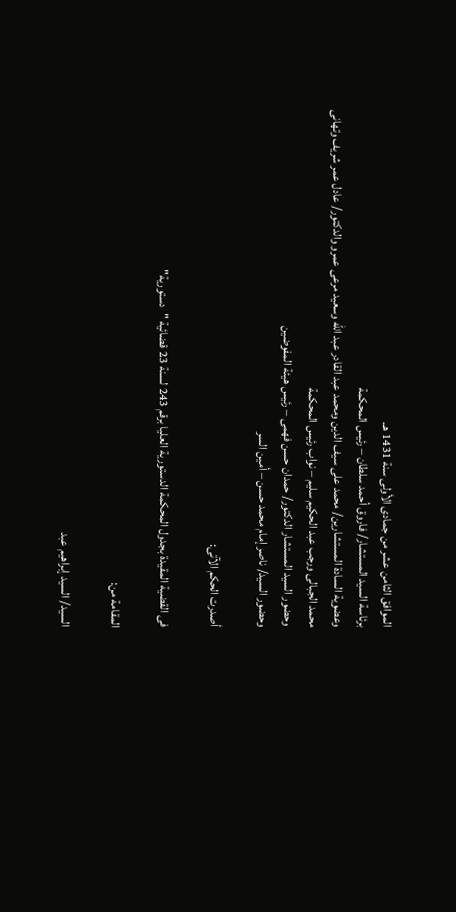الموافق الثامن عشر من جمادى الأولى سنة 1431 هـ.
برئاسة السيد المستشار/ فاروق أحمد سلطان – رئيس المحكمة
وعضوية السادة المستشارين/ محمد على سيف الدين ومحمد عبد القادر عبد الله وسعيد مرعى عمرو والدكتور/ عادل عمر شريف وتهانى محمد الجبالى ورجب عبد الحكيم سليم – نواب رئيس المحكمة
وحضور السيد المستشار الدكتور/ حمدان حسن فهمى – رئيس هيئة المفوضين
وحضور السيد/ ناصر إمام محمد حسن – أمين السر

أصدرت الحكم الآتى:

فى القضية المقيدة بجدول المحكمة الدستورية العليا برقم 243 لسنة 23 قضائية "دستورية"

المقامة من:

السيد/ السيد إبراهيم عبد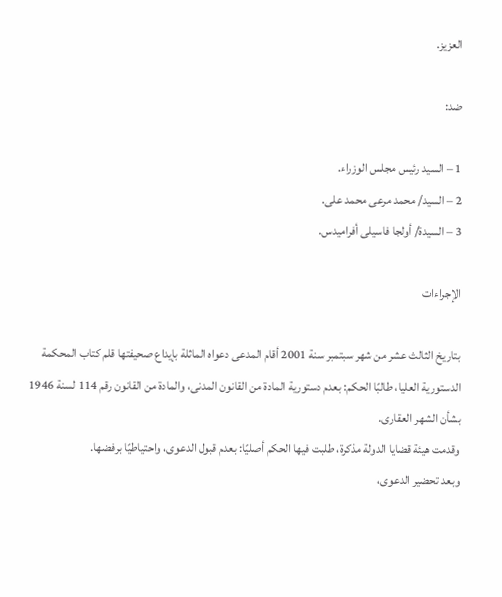العزيز.

ضد:

1 – السيد رئيس مجلس الوزراء.
2 – السيد/ محمد مرعى محمد على.
3 – السيدة/ أولجا فاسيلى أفراميدس.

الإجراءات

بتاريخ الثالث عشر من شهر سبتمبر سنة 2001 أقام المدعى دعواه الماثلة بإيداع صحيفتها قلم كتاب المحكمة الدستورية العليا، طالبًا الحكم: بعدم دستورية المادة من القانون المدنى، والمادة من القانون رقم 114 لسنة 1946 بشأن الشهر العقارى.
وقدمت هيئة قضايا الدولة مذكرة، طلبت فيها الحكم أصليًا: بعدم قبول الدعوى، واحتياطيًا برفضها.
وبعد تحضير الدعوى،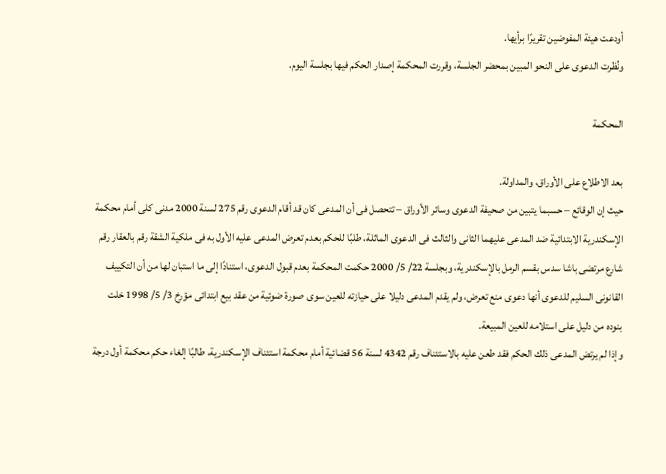أودعت هيئة المفوضين تقريرًا برأيها.
ونُظرت الدعوى على النحو المبين بمحضر الجلسة، وقررت المحكمة إصدار الحكم فيها بجلسة اليوم.

المحكمة

بعد الاطلاع على الأوراق، والمداولة.
حيث إن الوقائع – حسبما يتبين من صحيفة الدعوى وسائر الأوراق – تتحصل فى أن المدعى كان قد أقام الدعوى رقم 275 لسنة 2000 مدنى كلى أمام محكمة الإسكندرية الابتدائية ضد المدعى عليهما الثانى والثالث فى الدعوى الماثلة، طلبًا للحكم بعدم تعرض المدعى عليه الأول به فى ملكية الشقة رقم بالعقار رقم شارع مرتضى باشا سدس بقسم الرمل بالإسكندرية، وبجلسة 22/ 5/ 2000 حكمت المحكمة بعدم قبول الدعوى، استنادًا إلى ما استبان لها من أن التكييف القانونى السليم للدعوى أنها دعوى منع تعرض، ولم يقدم المدعى دليلا على حيازته للعين سوى صورة ضوئية من عقد بيع ابتدائى مؤرخ 3/ 5/ 1998 خلت بنوده من دليل على استلامه للعين المبيعة.
وإذا لم يرتض المدعى ذلك الحكم فقد طعن عليه بالاستئناف رقم 4342 لسنة 56 قضائية أمام محكمة استئناف الإسكندرية، طالبًا إلغاء حكم محكمة أول درجة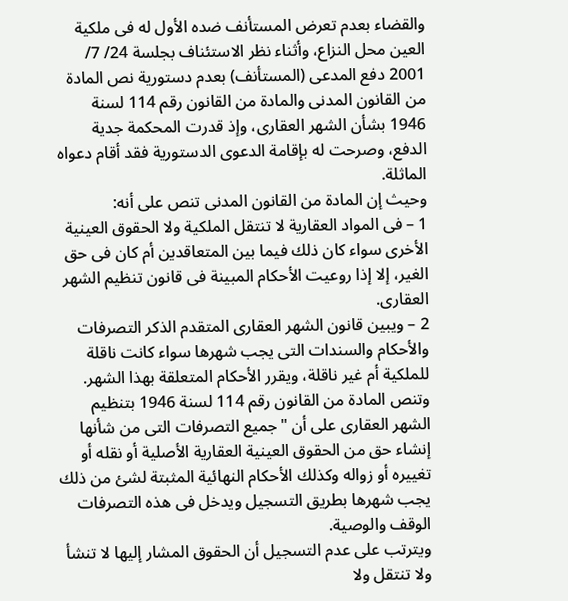والقضاء بعدم تعرض المستأنف ضده الأول له فى ملكية العين محل النزاع، وأثناء نظر الاستئناف بجلسة 24/ 7/ 2001 دفع المدعى (المستأنف) بعدم دستورية نص المادة من القانون المدنى والمادة من القانون رقم 114 لسنة 1946 بشأن الشهر العقارى، وإذ قدرت المحكمة جدية الدفع، وصرحت له بإقامة الدعوى الدستورية فقد أقام دعواه الماثلة.
وحيث إن المادة من القانون المدنى تنص على أنه:
1 – فى المواد العقارية لا تنتقل الملكية ولا الحقوق العينية الأخرى سواء كان ذلك فيما بين المتعاقدين أم كان فى حق الغير، إلا إذا روعيت الأحكام المبينة فى قانون تنظيم الشهر العقارى.
2 – ويبين قانون الشهر العقارى المتقدم الذكر التصرفات والأحكام والسندات التى يجب شهرها سواء كانت ناقلة للملكية أم غير ناقلة، ويقرر الأحكام المتعلقة بهذا الشهر.
وتنص المادة من القانون رقم 114 لسنة 1946 بتنظيم الشهر العقارى على أن "جميع التصرفات التى من شأنها إنشاء حق من الحقوق العينية العقارية الأصلية أو نقله أو تغييره أو زواله وكذلك الأحكام النهائية المثبتة لشئ من ذلك يجب شهرها بطريق التسجيل ويدخل فى هذه التصرفات الوقف والوصية.
ويترتب على عدم التسجيل أن الحقوق المشار إليها لا تنشأ ولا تنتقل ولا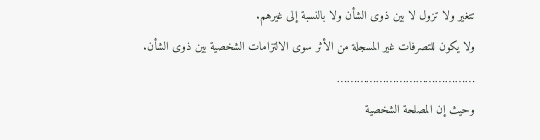تتغير ولا تزول لا بين ذوى الشأن ولا بالنسبة إلى غيرهم.
ولا يكون للتصرفات غير المسجلة من الأثر سوى الالتزامات الشخصية بين ذوى الشأن.
……………………………………
وحيث إن المصلحة الشخصية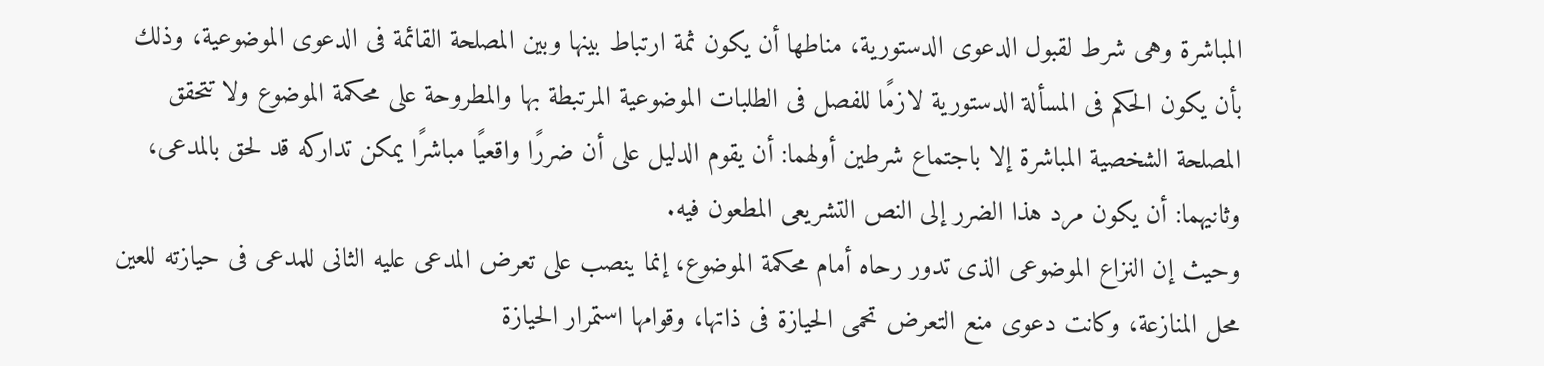المباشرة وهى شرط لقبول الدعوى الدستورية، مناطها أن يكون ثمة ارتباط بينها وبين المصلحة القائمة فى الدعوى الموضوعية، وذلك بأن يكون الحكم فى المسألة الدستورية لازمًا للفصل فى الطلبات الموضوعية المرتبطة بها والمطروحة على محكمة الموضوع ولا تتحقق المصلحة الشخصية المباشرة إلا باجتماع شرطين أولهما: أن يقوم الدليل على أن ضررًا واقعيًا مباشرًا يمكن تداركه قد لحق بالمدعى، وثانيهما: أن يكون مرد هذا الضرر إلى النص التشريعى المطعون فيه.
وحيث إن النزاع الموضوعى الذى تدور رحاه أمام محكمة الموضوع، إنما ينصب على تعرض المدعى عليه الثانى للمدعى فى حيازته للعين محل المنازعة، وكانت دعوى منع التعرض تحمى الحيازة فى ذاتها، وقوامها استمرار الحيازة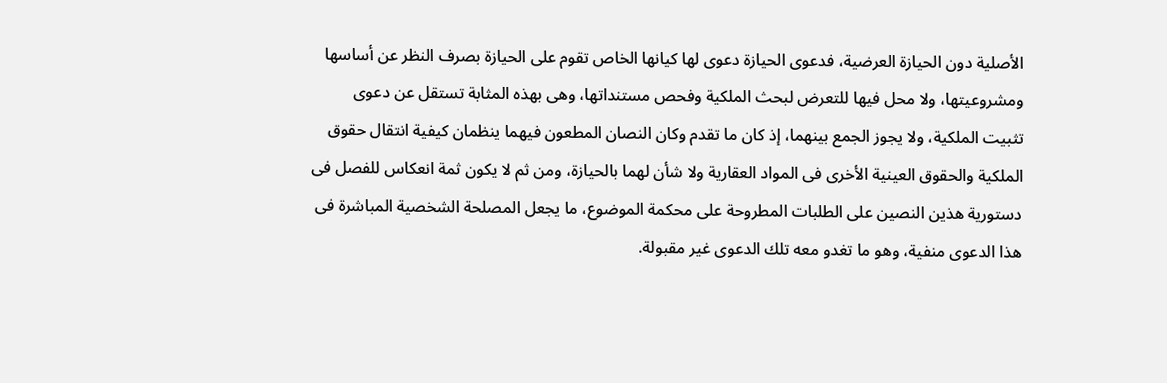الأصلية دون الحيازة العرضية، فدعوى الحيازة دعوى لها كيانها الخاص تقوم على الحيازة بصرف النظر عن أساسها ومشروعيتها، ولا محل فيها للتعرض لبحث الملكية وفحص مستنداتها، وهى بهذه المثابة تستقل عن دعوى تثبيت الملكية، ولا يجوز الجمع بينهما، إذ كان ما تقدم وكان النصان المطعون فيهما ينظمان كيفية انتقال حقوق الملكية والحقوق العينية الأخرى فى المواد العقارية ولا شأن لهما بالحيازة، ومن ثم لا يكون ثمة انعكاس للفصل فى دستورية هذين النصين على الطلبات المطروحة على محكمة الموضوع، ما يجعل المصلحة الشخصية المباشرة فى هذا الدعوى منفية، وهو ما تغدو معه تلك الدعوى غير مقبولة.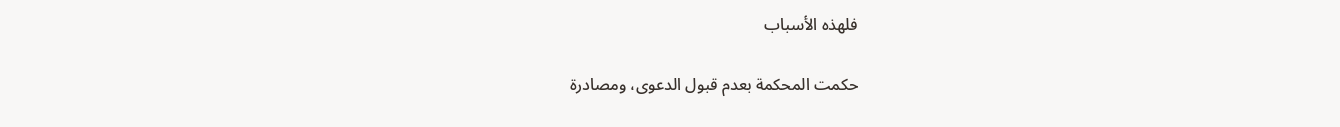فلهذه الأسباب

حكمت المحكمة بعدم قبول الدعوى، ومصادرة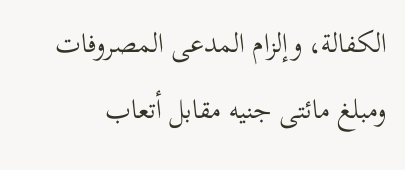الكفالة، وإلزام المدعى المصروفات ومبلغ مائتى جنيه مقابل أتعاب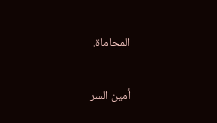المحاماة.

أمين السر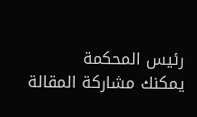رئيس المحكمة
يمكنك مشاركة المقالة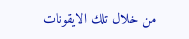من خلال تلك الايقونات